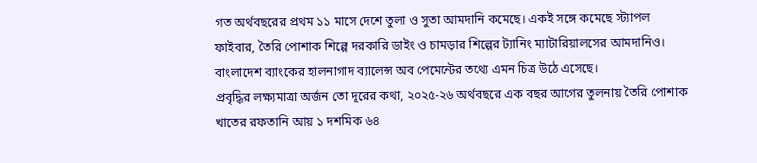গত অর্থবছরের প্রথম ১১ মাসে দেশে তুলা ও সুতা আমদানি কমেছে। একই সঙ্গে কমেছে স্ট্যাপল ফাইবার, তৈরি পোশাক শিল্পে দরকারি ডাইং ও চামড়ার শিল্পের ট্যানিং ম্যাটারিয়ালসের আমদানিও। বাংলাদেশ ব্যাংকের হালনাগাদ ব্যালেন্স অব পেমেন্টের তথ্যে এমন চিত্র উঠে এসেছে।
প্রবৃদ্ধির লক্ষ্যমাত্রা অর্জন তো দূরের কথা, ২০২৫-২৬ অর্থবছরে এক বছর আগের তুলনায় তৈরি পোশাক খাতের রফতানি আয় ১ দশমিক ৬৪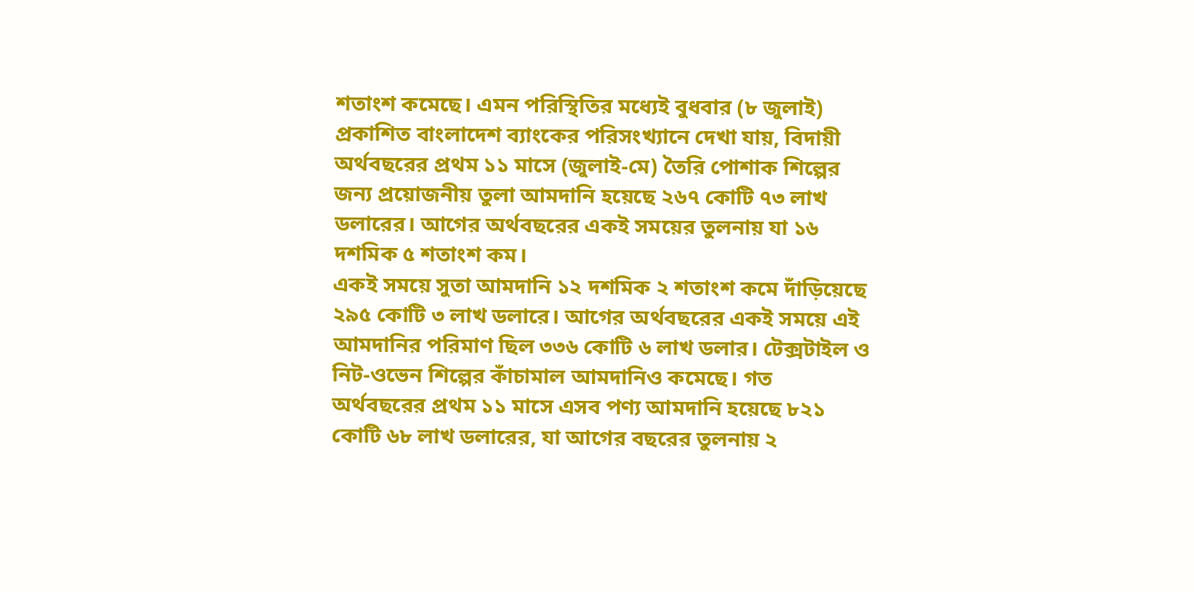শতাংশ কমেছে। এমন পরিস্থিতির মধ্যেই বুধবার (৮ জুলাই) প্রকাশিত বাংলাদেশ ব্যাংকের পরিসংখ্যানে দেখা যায়, বিদায়ী অর্থবছরের প্রথম ১১ মাসে (জুলাই-মে) তৈরি পোশাক শিল্পের জন্য প্রয়োজনীয় তুলা আমদানি হয়েছে ২৬৭ কোটি ৭৩ লাখ ডলারের। আগের অর্থবছরের একই সময়ের তুলনায় যা ১৬ দশমিক ৫ শতাংশ কম।
একই সময়ে সুতা আমদানি ১২ দশমিক ২ শতাংশ কমে দাঁড়িয়েছে ২৯৫ কোটি ৩ লাখ ডলারে। আগের অর্থবছরের একই সময়ে এই আমদানির পরিমাণ ছিল ৩৩৬ কোটি ৬ লাখ ডলার। টেক্সটাইল ও নিট-ওভেন শিল্পের কাঁচামাল আমদানিও কমেছে। গত অর্থবছরের প্রথম ১১ মাসে এসব পণ্য আমদানি হয়েছে ৮২১ কোটি ৬৮ লাখ ডলারের, যা আগের বছরের তুলনায় ২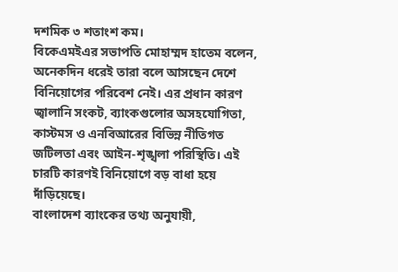দশমিক ৩ শতাংশ কম।
বিকেএমইএর সভাপতি মোহাম্মদ হাতেম বলেন, অনেকদিন ধরেই তারা বলে আসছেন দেশে বিনিয়োগের পরিবেশ নেই। এর প্রধান কারণ জ্বালানি সংকট, ব্যাংকগুলোর অসহযোগিতা, কাস্টমস ও এনবিআরের বিভিন্ন নীতিগত জটিলতা এবং আইন-শৃঙ্খলা পরিস্থিতি। এই চারটি কারণই বিনিয়োগে বড় বাধা হয়ে দাঁড়িয়েছে।
বাংলাদেশ ব্যাংকের তথ্য অনুযায়ী,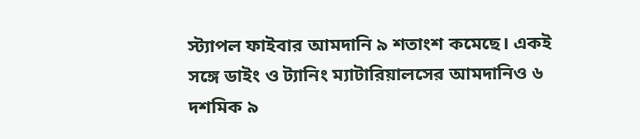স্ট্যাপল ফাইবার আমদানি ৯ শতাংশ কমেছে। একই সঙ্গে ডাইং ও ট্যানিং ম্যাটারিয়ালসের আমদানিও ৬ দশমিক ৯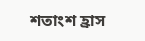শতাংশ হ্রাস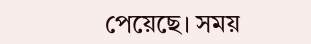পেয়েছে। সময়